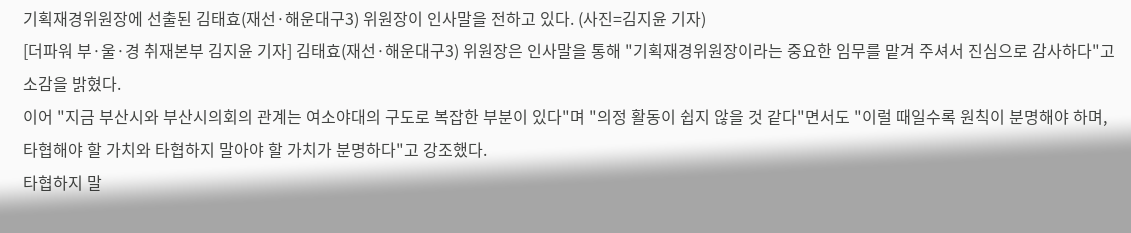기획재경위원장에 선출된 김태효(재선·해운대구3) 위원장이 인사말을 전하고 있다. (사진=김지윤 기자)
[더파워 부·울·경 취재본부 김지윤 기자] 김태효(재선·해운대구3) 위원장은 인사말을 통해 "기획재경위원장이라는 중요한 임무를 맡겨 주셔서 진심으로 감사하다"고 소감을 밝혔다.
이어 "지금 부산시와 부산시의회의 관계는 여소야대의 구도로 복잡한 부분이 있다"며 "의정 활동이 쉽지 않을 것 같다"면서도 "이럴 때일수록 원칙이 분명해야 하며, 타협해야 할 가치와 타협하지 말아야 할 가치가 분명하다"고 강조했다.
타협하지 말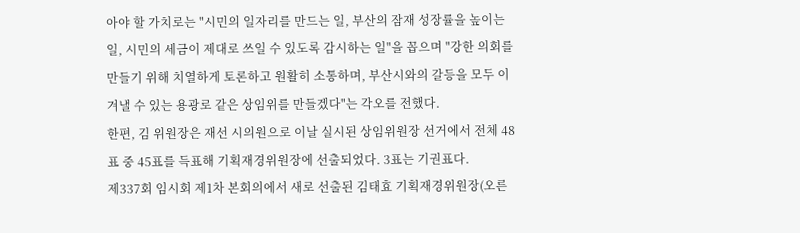아야 할 가치로는 "시민의 일자리를 만드는 일, 부산의 잠재 성장률을 높이는 일, 시민의 세금이 제대로 쓰일 수 있도록 감시하는 일"을 꼽으며 "강한 의회를 만들기 위해 치열하게 토론하고 원활히 소통하며, 부산시와의 갈등을 모두 이겨낼 수 있는 용광로 같은 상임위를 만들겠다"는 각오를 전했다.
한편, 김 위원장은 재선 시의원으로 이날 실시된 상임위원장 선거에서 전체 48표 중 45표를 득표해 기획재경위원장에 선출되었다. 3표는 기권표다.
제337회 임시회 제1차 본회의에서 새로 선출된 김태효 기획재경위원장(오른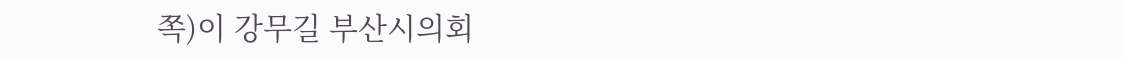쪽)이 강무길 부산시의회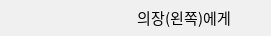의장(왼쪽)에게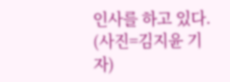인사를 하고 있다. (사진=김지윤 기자)